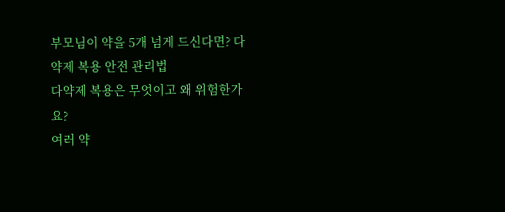부모님이 약을 5개 넘게 드신다면? 다약제 복용 안전 관리법
다약제 복용은 무엇이고 왜 위험한가요?
여러 약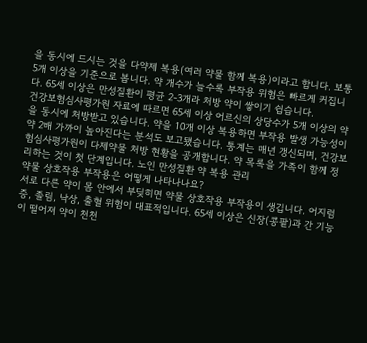을 동시에 드시는 것을 다약제 복용(여러 약물 함께 복용)이라고 합니다. 보통 5개 이상을 기준으로 봅니다. 약 개수가 늘수록 부작용 위험은 빠르게 커집니다. 65세 이상은 만성질환이 평균 2-3개라 처방 약이 쌓이기 쉽습니다.
건강보험심사평가원 자료에 따르면 65세 이상 어르신의 상당수가 5개 이상의 약을 동시에 처방받고 있습니다. 약을 10개 이상 복용하면 부작용 발생 가능성이 약 2배 가까이 높아진다는 분석도 보고됐습니다. 통계는 매년 갱신되며, 건강보험심사평가원이 다제약물 처방 현황을 공개합니다. 약 목록을 가족이 함께 정리하는 것이 첫 단계입니다. 노인 만성질환 약 복용 관리
약물 상호작용 부작용은 어떻게 나타나나요?
서로 다른 약이 몸 안에서 부딪히면 약물 상호작용 부작용이 생깁니다. 어지럼증, 졸림, 낙상, 출혈 위험이 대표적입니다. 65세 이상은 신장(콩팥)과 간 기능이 떨어져 약이 천천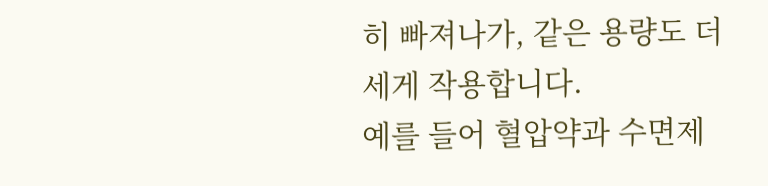히 빠져나가, 같은 용량도 더 세게 작용합니다.
예를 들어 혈압약과 수면제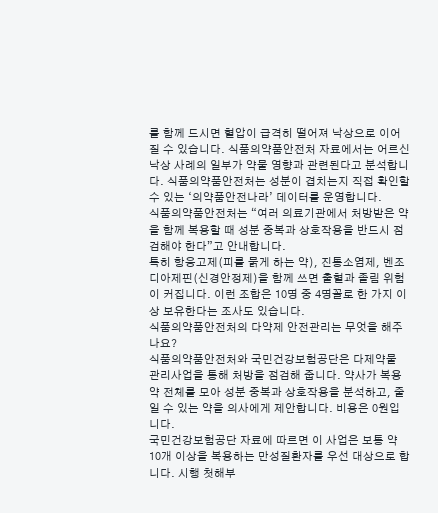를 함께 드시면 혈압이 급격히 떨어져 낙상으로 이어질 수 있습니다. 식품의약품안전처 자료에서는 어르신 낙상 사례의 일부가 약물 영향과 관련된다고 분석합니다. 식품의약품안전처는 성분이 겹치는지 직접 확인할 수 있는 ‘의약품안전나라’ 데이터를 운영합니다.
식품의약품안전처는 “여러 의료기관에서 처방받은 약을 함께 복용할 때 성분 중복과 상호작용을 반드시 점검해야 한다”고 안내합니다.
특히 항응고제(피를 묽게 하는 약), 진통소염제, 벤조디아제핀(신경안정제)을 함께 쓰면 출혈과 졸림 위험이 커집니다. 이런 조합은 10명 중 4명꼴로 한 가지 이상 보유한다는 조사도 있습니다.
식품의약품안전처의 다약제 안전관리는 무엇을 해주나요?
식품의약품안전처와 국민건강보험공단은 다제약물 관리사업을 통해 처방을 점검해 줍니다. 약사가 복용 약 전체를 모아 성분 중복과 상호작용을 분석하고, 줄일 수 있는 약을 의사에게 제안합니다. 비용은 0원입니다.
국민건강보험공단 자료에 따르면 이 사업은 보통 약 10개 이상을 복용하는 만성질환자를 우선 대상으로 합니다. 시행 첫해부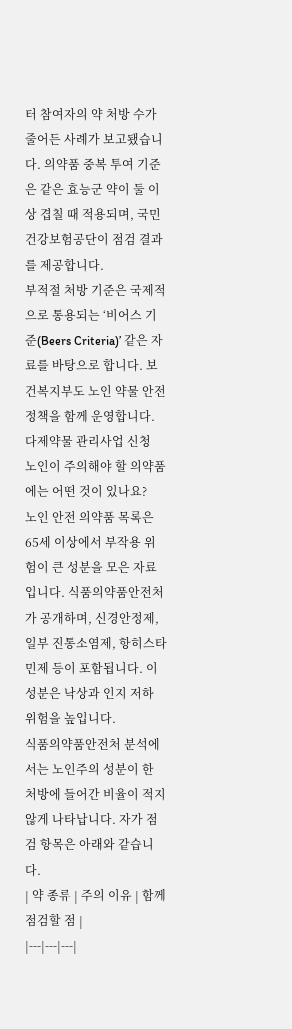터 참여자의 약 처방 수가 줄어든 사례가 보고됐습니다. 의약품 중복 투여 기준은 같은 효능군 약이 둘 이상 겹칠 때 적용되며, 국민건강보험공단이 점검 결과를 제공합니다.
부적절 처방 기준은 국제적으로 통용되는 ‘비어스 기준(Beers Criteria)’ 같은 자료를 바탕으로 합니다. 보건복지부도 노인 약물 안전 정책을 함께 운영합니다. 다제약물 관리사업 신청
노인이 주의해야 할 의약품에는 어떤 것이 있나요?
노인 안전 의약품 목록은 65세 이상에서 부작용 위험이 큰 성분을 모은 자료입니다. 식품의약품안전처가 공개하며, 신경안정제, 일부 진통소염제, 항히스타민제 등이 포함됩니다. 이 성분은 낙상과 인지 저하 위험을 높입니다.
식품의약품안전처 분석에서는 노인주의 성분이 한 처방에 들어간 비율이 적지 않게 나타납니다. 자가 점검 항목은 아래와 같습니다.
| 약 종류 | 주의 이유 | 함께 점검할 점 |
|---|---|---|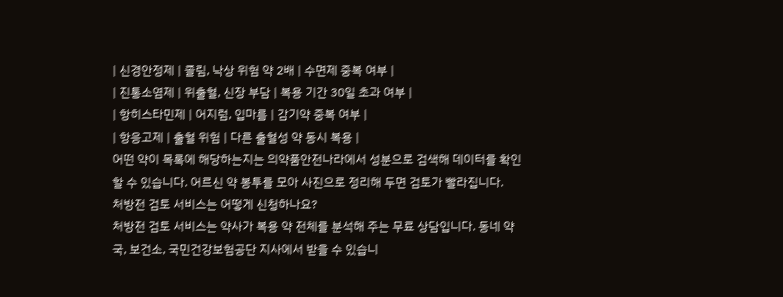| 신경안정제 | 졸림, 낙상 위험 약 2배 | 수면제 중복 여부 |
| 진통소염제 | 위출혈, 신장 부담 | 복용 기간 30일 초과 여부 |
| 항히스타민제 | 어지럼, 입마름 | 감기약 중복 여부 |
| 항응고제 | 출혈 위험 | 다른 출혈성 약 동시 복용 |
어떤 약이 목록에 해당하는지는 의약품안전나라에서 성분으로 검색해 데이터를 확인할 수 있습니다. 어르신 약 봉투를 모아 사진으로 정리해 두면 검토가 빨라집니다.
처방전 검토 서비스는 어떻게 신청하나요?
처방전 검토 서비스는 약사가 복용 약 전체를 분석해 주는 무료 상담입니다. 동네 약국, 보건소, 국민건강보험공단 지사에서 받을 수 있습니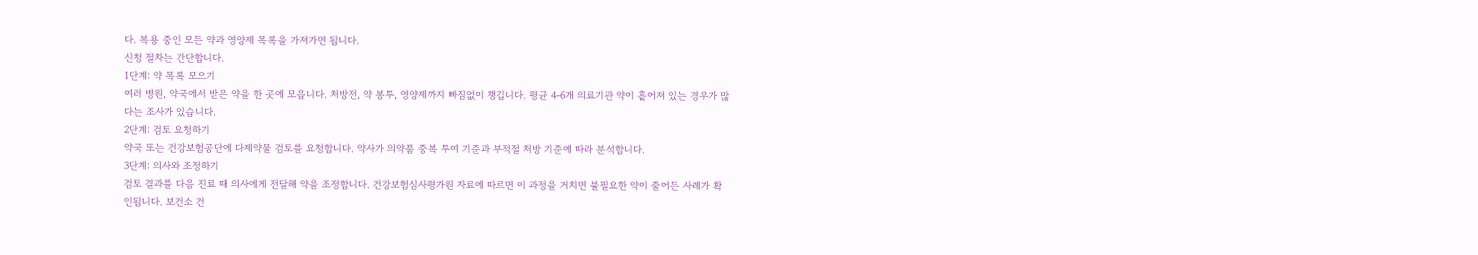다. 복용 중인 모든 약과 영양제 목록을 가져가면 됩니다.
신청 절차는 간단합니다.
1단계: 약 목록 모으기
여러 병원, 약국에서 받은 약을 한 곳에 모읍니다. 처방전, 약 봉투, 영양제까지 빠짐없이 챙깁니다. 평균 4-6개 의료기관 약이 흩어져 있는 경우가 많다는 조사가 있습니다.
2단계: 검토 요청하기
약국 또는 건강보험공단에 다제약물 검토를 요청합니다. 약사가 의약품 중복 투여 기준과 부적절 처방 기준에 따라 분석합니다.
3단계: 의사와 조정하기
검토 결과를 다음 진료 때 의사에게 전달해 약을 조정합니다. 건강보험심사평가원 자료에 따르면 이 과정을 거치면 불필요한 약이 줄어든 사례가 확인됩니다. 보건소 건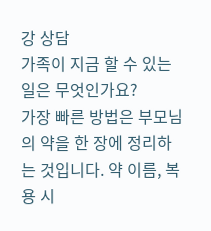강 상담
가족이 지금 할 수 있는 일은 무엇인가요?
가장 빠른 방법은 부모님의 약을 한 장에 정리하는 것입니다. 약 이름, 복용 시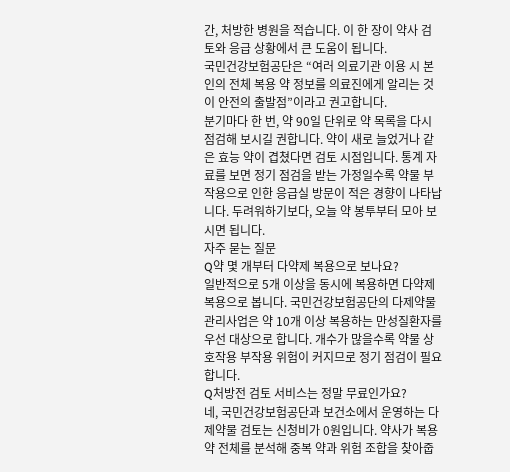간, 처방한 병원을 적습니다. 이 한 장이 약사 검토와 응급 상황에서 큰 도움이 됩니다.
국민건강보험공단은 “여러 의료기관 이용 시 본인의 전체 복용 약 정보를 의료진에게 알리는 것이 안전의 출발점”이라고 권고합니다.
분기마다 한 번, 약 90일 단위로 약 목록을 다시 점검해 보시길 권합니다. 약이 새로 늘었거나 같은 효능 약이 겹쳤다면 검토 시점입니다. 통계 자료를 보면 정기 점검을 받는 가정일수록 약물 부작용으로 인한 응급실 방문이 적은 경향이 나타납니다. 두려워하기보다, 오늘 약 봉투부터 모아 보시면 됩니다.
자주 묻는 질문
Q약 몇 개부터 다약제 복용으로 보나요?
일반적으로 5개 이상을 동시에 복용하면 다약제 복용으로 봅니다. 국민건강보험공단의 다제약물 관리사업은 약 10개 이상 복용하는 만성질환자를 우선 대상으로 합니다. 개수가 많을수록 약물 상호작용 부작용 위험이 커지므로 정기 점검이 필요합니다.
Q처방전 검토 서비스는 정말 무료인가요?
네, 국민건강보험공단과 보건소에서 운영하는 다제약물 검토는 신청비가 0원입니다. 약사가 복용 약 전체를 분석해 중복 약과 위험 조합을 찾아줍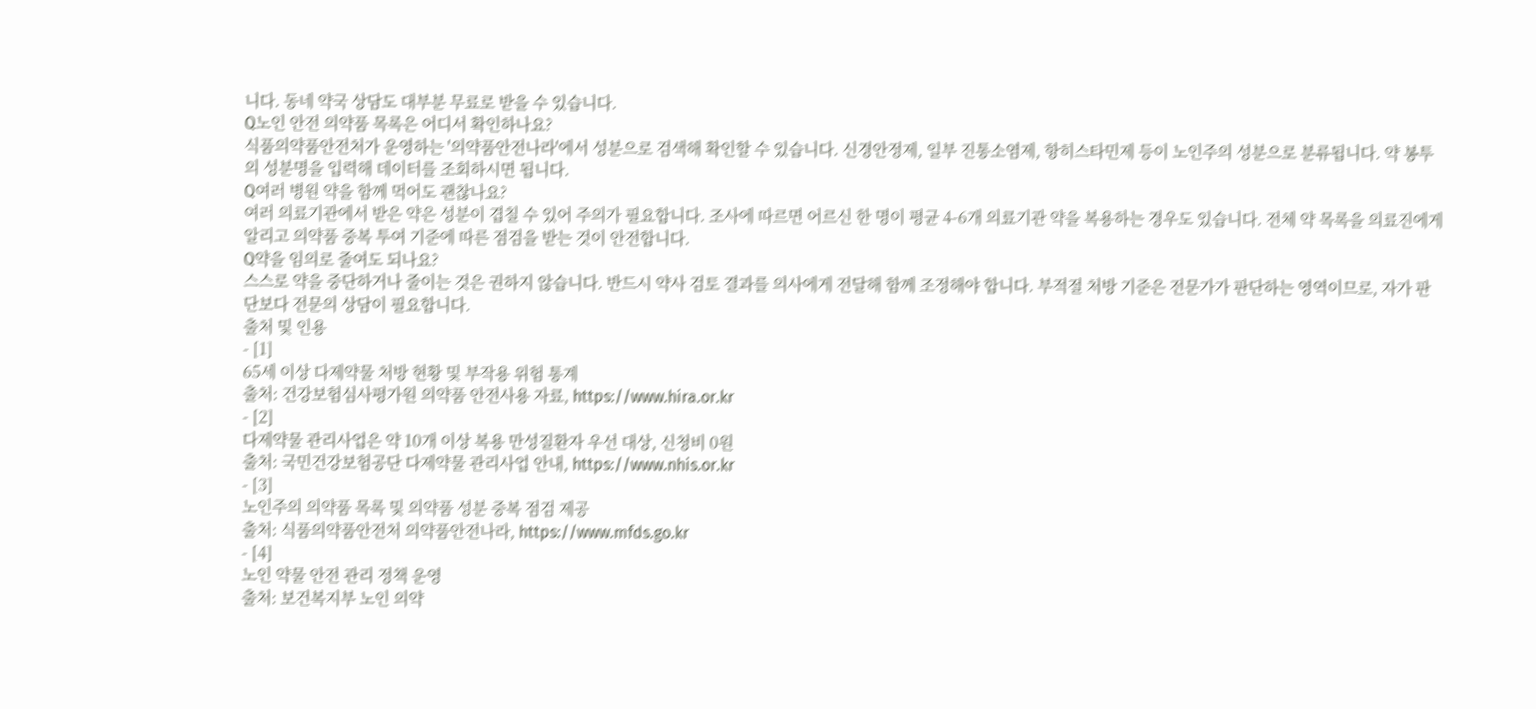니다. 동네 약국 상담도 대부분 무료로 받을 수 있습니다.
Q노인 안전 의약품 목록은 어디서 확인하나요?
식품의약품안전처가 운영하는 '의약품안전나라'에서 성분으로 검색해 확인할 수 있습니다. 신경안정제, 일부 진통소염제, 항히스타민제 등이 노인주의 성분으로 분류됩니다. 약 봉투의 성분명을 입력해 데이터를 조회하시면 됩니다.
Q여러 병원 약을 함께 먹어도 괜찮나요?
여러 의료기관에서 받은 약은 성분이 겹칠 수 있어 주의가 필요합니다. 조사에 따르면 어르신 한 명이 평균 4-6개 의료기관 약을 복용하는 경우도 있습니다. 전체 약 목록을 의료진에게 알리고 의약품 중복 투여 기준에 따른 점검을 받는 것이 안전합니다.
Q약을 임의로 줄여도 되나요?
스스로 약을 중단하거나 줄이는 것은 권하지 않습니다. 반드시 약사 검토 결과를 의사에게 전달해 함께 조정해야 합니다. 부적절 처방 기준은 전문가가 판단하는 영역이므로, 자가 판단보다 전문의 상담이 필요합니다.
출처 및 인용
- [1]
65세 이상 다제약물 처방 현황 및 부작용 위험 통계
출처: 건강보험심사평가원 의약품 안전사용 자료, https://www.hira.or.kr
- [2]
다제약물 관리사업은 약 10개 이상 복용 만성질환자 우선 대상, 신청비 0원
출처: 국민건강보험공단 다제약물 관리사업 안내, https://www.nhis.or.kr
- [3]
노인주의 의약품 목록 및 의약품 성분 중복 점검 제공
출처: 식품의약품안전처 의약품안전나라, https://www.mfds.go.kr
- [4]
노인 약물 안전 관리 정책 운영
출처: 보건복지부 노인 의약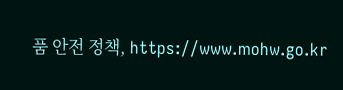품 안전 정책, https://www.mohw.go.kr